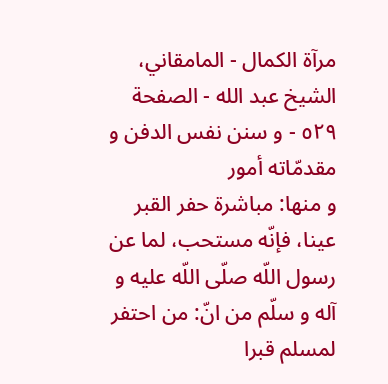مرآة الكمال - المامقاني، الشيخ عبد الله - الصفحة ٥٢٩ - و سنن نفس الدفن و مقدمّاته أمور
و منها: مباشرة حفر القبر عينا، فإنّه مستحب، لما عن رسول اللّه صلّى اللّه عليه و آله و سلّم من انّ: من احتفر لمسلم قبرا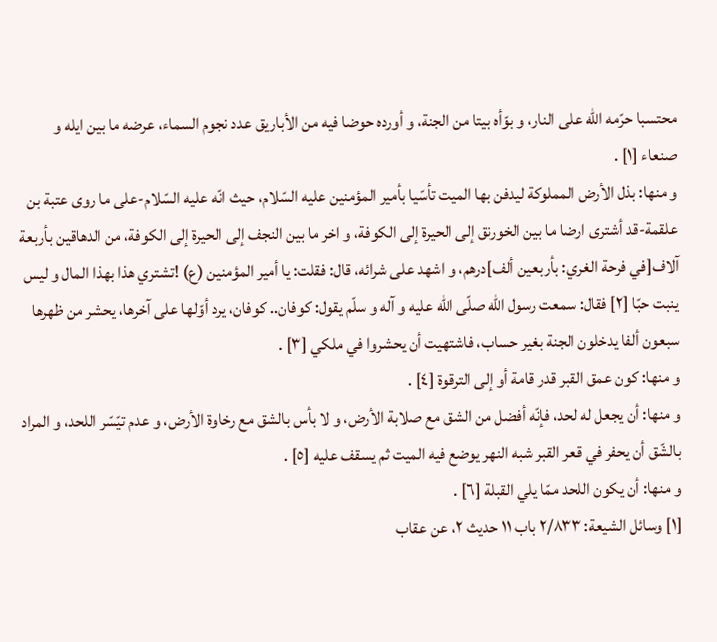محتسبا حرّمه اللّه على النار، و بوّأه بيتا من الجنة، و أورده حوضا فيه من الأباريق عدد نجوم السماء، عرضه ما بين ايله و صنعاء [١] .
و منها: بذل الأرض المملوكة ليدفن بها الميت تأسّيا بأمير المؤمنين عليه السّلام، حيث انّه عليه السّلام-على ما روى عتبة بن علقمة-قد أشترى ارضا ما بين الخورنق إلى الحيرة إلى الكوفة، و اخر ما بين النجف إلى الحيرة إلى الكوفة، من الدهاقين بأربعة آلاف[في فرحة الغري: بأربعين ألف]درهم، و اشهد على شرائه، قال: فقلت: يا أمير المؤمنين (ع) !تشتري هذا بهذا المال و ليس ينبت حبّا [٢] فقال: سمعت رسول اللّه صلّى اللّه عليه و آله و سلّم يقول: كوفان.. كوفان، يرد أوّلها على آخرها، يحشر من ظهرها سبعون ألفا يدخلون الجنة بغير حساب، فاشتهيت أن يحشروا في ملكي [٣] .
و منها: كون عمق القبر قدر قامة أو إلى الترقوة [٤] .
و منها: أن يجعل له لحد، فإنّه أفضل من الشق مع صلابة الأرض، و لا بأس بالشق مع رخاوة الأرض، و عدم تيّسّر اللحد، و المراد بالشّق أن يحفر في قعر القبر شبه النهر يوضع فيه الميت ثم يسقف عليه [٥] .
و منها: أن يكون اللحد ممّا يلي القبلة [٦] .
[١] وسائل الشيعة: ٢/٨٣٣ باب ١١ حديث ٢، عن عقاب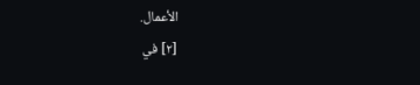الأعمال.
[٢] في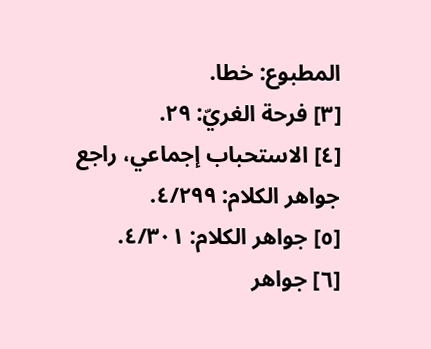المطبوع: خطا.
[٣] فرحة الغريّ: ٢٩.
[٤] الاستحباب إجماعي، راجع جواهر الكلام: ٤/٢٩٩.
[٥] جواهر الكلام: ٤/٣٠١.
[٦] جواهر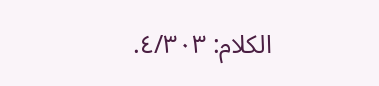الكلام: ٤/٣٠٣.